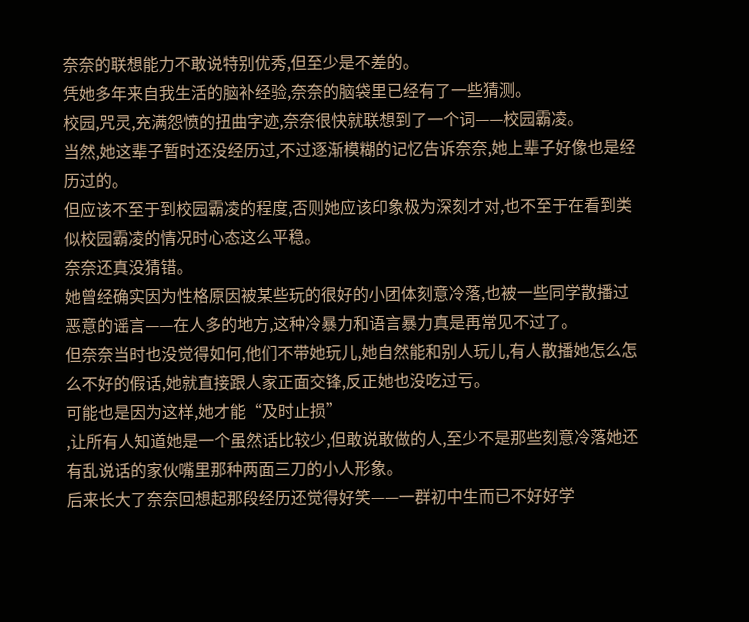奈奈的联想能力不敢说特别优秀,但至少是不差的。
凭她多年来自我生活的脑补经验,奈奈的脑袋里已经有了一些猜测。
校园,咒灵,充满怨愤的扭曲字迹,奈奈很快就联想到了一个词——校园霸凌。
当然,她这辈子暂时还没经历过,不过逐渐模糊的记忆告诉奈奈,她上辈子好像也是经历过的。
但应该不至于到校园霸凌的程度,否则她应该印象极为深刻才对,也不至于在看到类似校园霸凌的情况时心态这么平稳。
奈奈还真没猜错。
她曾经确实因为性格原因被某些玩的很好的小团体刻意冷落,也被一些同学散播过恶意的谣言——在人多的地方,这种冷暴力和语言暴力真是再常见不过了。
但奈奈当时也没觉得如何,他们不带她玩儿,她自然能和别人玩儿,有人散播她怎么怎么不好的假话,她就直接跟人家正面交锋,反正她也没吃过亏。
可能也是因为这样,她才能“及时止损”
,让所有人知道她是一个虽然话比较少,但敢说敢做的人,至少不是那些刻意冷落她还有乱说话的家伙嘴里那种两面三刀的小人形象。
后来长大了奈奈回想起那段经历还觉得好笑——一群初中生而已不好好学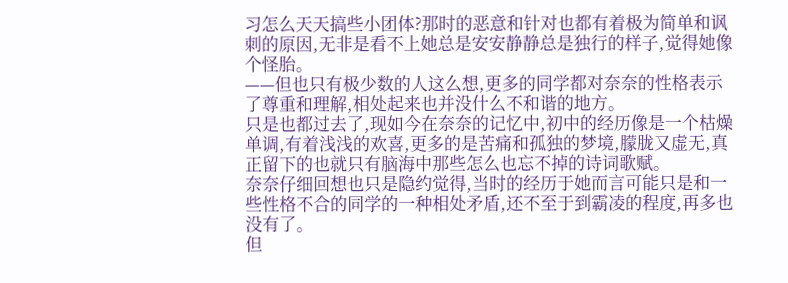习怎么天天搞些小团体?那时的恶意和针对也都有着极为简单和讽刺的原因,无非是看不上她总是安安静静总是独行的样子,觉得她像个怪胎。
——但也只有极少数的人这么想,更多的同学都对奈奈的性格表示了尊重和理解,相处起来也并没什么不和谐的地方。
只是也都过去了,现如今在奈奈的记忆中,初中的经历像是一个枯燥单调,有着浅浅的欢喜,更多的是苦痛和孤独的梦境,朦胧又虚无,真正留下的也就只有脑海中那些怎么也忘不掉的诗词歌赋。
奈奈仔细回想也只是隐约觉得,当时的经历于她而言可能只是和一些性格不合的同学的一种相处矛盾,还不至于到霸凌的程度,再多也没有了。
但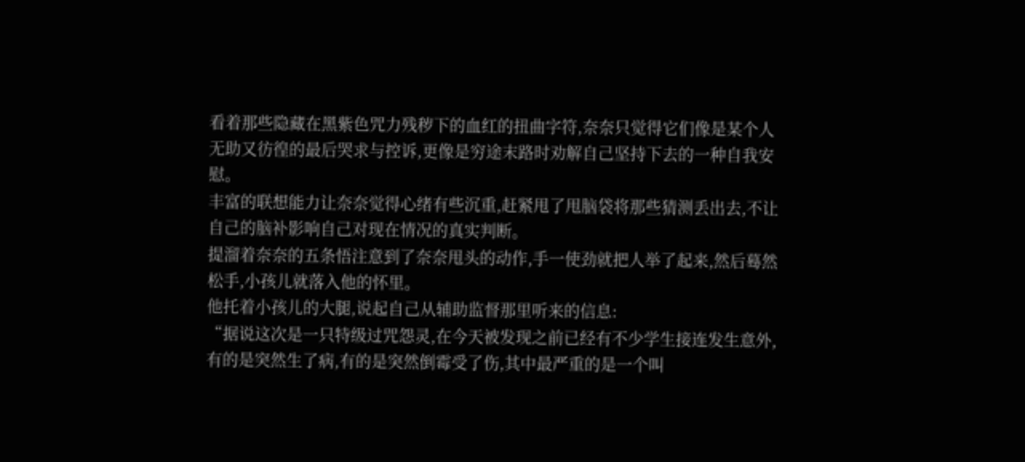看着那些隐藏在黑紫色咒力残秽下的血红的扭曲字符,奈奈只觉得它们像是某个人无助又彷徨的最后哭求与控诉,更像是穷途末路时劝解自己坚持下去的一种自我安慰。
丰富的联想能力让奈奈觉得心绪有些沉重,赶紧甩了甩脑袋将那些猜测丢出去,不让自己的脑补影响自己对现在情况的真实判断。
提溜着奈奈的五条悟注意到了奈奈甩头的动作,手一使劲就把人举了起来,然后蓦然松手,小孩儿就落入他的怀里。
他托着小孩儿的大腿,说起自己从辅助监督那里听来的信息:
“据说这次是一只特级过咒怨灵,在今天被发现之前已经有不少学生接连发生意外,有的是突然生了病,有的是突然倒霉受了伤,其中最严重的是一个叫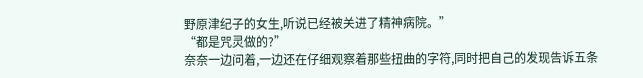野原津纪子的女生,听说已经被关进了精神病院。”
“都是咒灵做的?”
奈奈一边问着,一边还在仔细观察着那些扭曲的字符,同时把自己的发现告诉五条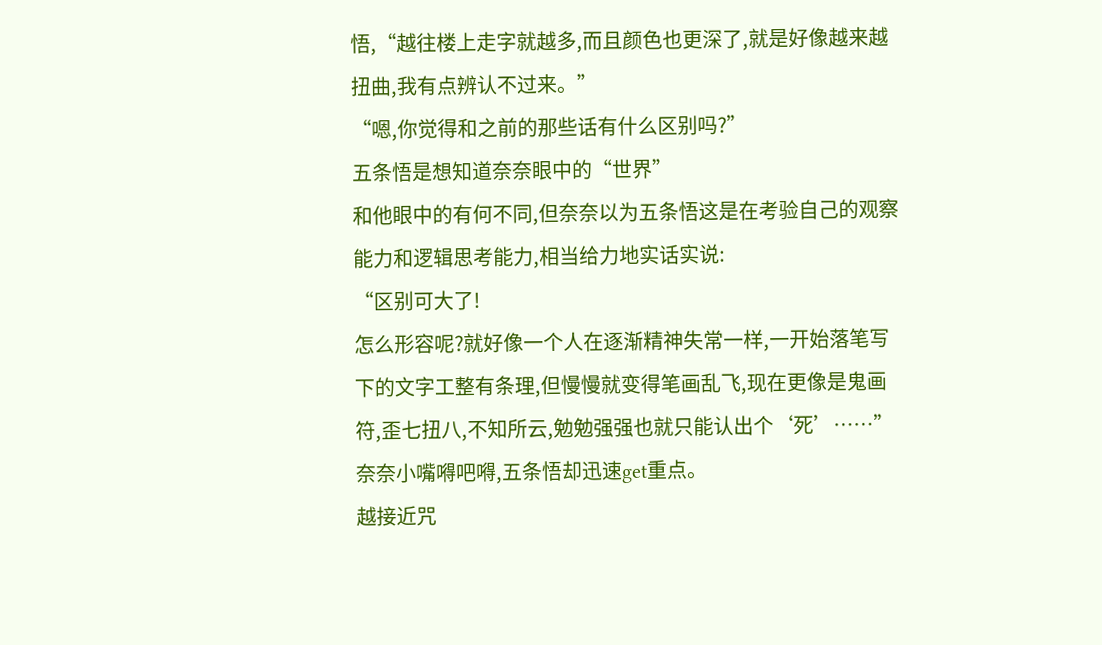悟,“越往楼上走字就越多,而且颜色也更深了,就是好像越来越扭曲,我有点辨认不过来。”
“嗯,你觉得和之前的那些话有什么区别吗?”
五条悟是想知道奈奈眼中的“世界”
和他眼中的有何不同,但奈奈以为五条悟这是在考验自己的观察能力和逻辑思考能力,相当给力地实话实说:
“区别可大了!
怎么形容呢?就好像一个人在逐渐精神失常一样,一开始落笔写下的文字工整有条理,但慢慢就变得笔画乱飞,现在更像是鬼画符,歪七扭八,不知所云,勉勉强强也就只能认出个‘死’……”
奈奈小嘴嘚吧嘚,五条悟却迅速get重点。
越接近咒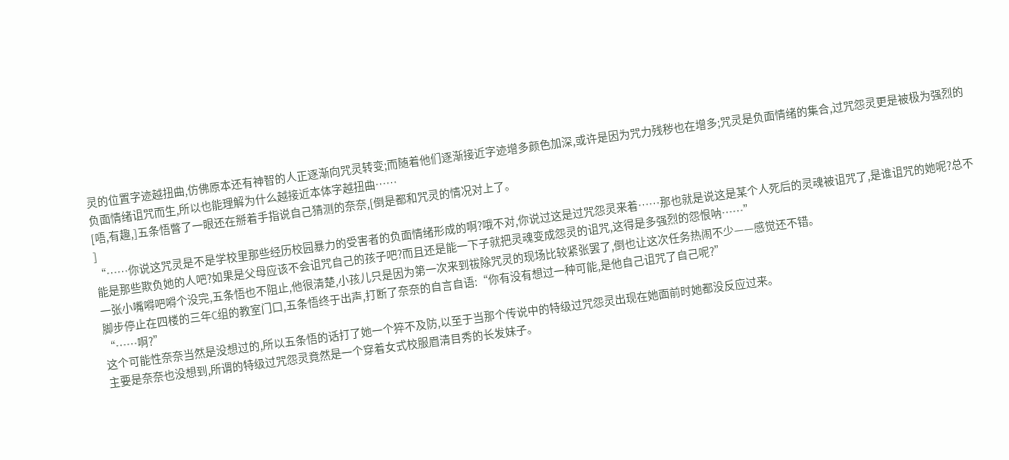灵的位置字迹越扭曲,仿佛原本还有神智的人正逐渐向咒灵转变;而随着他们逐渐接近字迹增多颜色加深,或许是因为咒力残秽也在增多;咒灵是负面情绪的集合,过咒怨灵更是被极为强烈的负面情绪诅咒而生,所以也能理解为什么越接近本体字越扭曲……
[唔,有趣,]五条悟瞥了一眼还在掰着手指说自己猜测的奈奈,[倒是都和咒灵的情况对上了。
]
“……你说这咒灵是不是学校里那些经历校园暴力的受害者的负面情绪形成的啊?哦不对,你说过这是过咒怨灵来着……那也就是说这是某个人死后的灵魂被诅咒了,是谁诅咒的她呢?总不能是那些欺负她的人吧?如果是父母应该不会诅咒自己的孩子吧?而且还是能一下子就把灵魂变成怨灵的诅咒,这得是多强烈的怨恨呐……”
一张小嘴嘚吧嘚个没完,五条悟也不阻止,他很清楚,小孩儿只是因为第一次来到祓除咒灵的现场比较紧张罢了,倒也让这次任务热闹不少——感觉还不错。
脚步停止在四楼的三年C组的教室门口,五条悟终于出声,打断了奈奈的自言自语:“你有没有想过一种可能,是他自己诅咒了自己呢?”
“……啊?”
这个可能性奈奈当然是没想过的,所以五条悟的话打了她一个猝不及防,以至于当那个传说中的特级过咒怨灵出现在她面前时她都没反应过来。
主要是奈奈也没想到,所谓的特级过咒怨灵竟然是一个穿着女式校服眉清目秀的长发妹子。